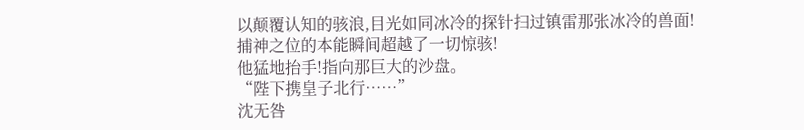以颠覆认知的骇浪,目光如同冰冷的探针扫过镇雷那张冰冷的兽面!
捕神之位的本能瞬间超越了一切惊骇!
他猛地抬手!指向那巨大的沙盘。
“陛下携皇子北行……”
沈无咎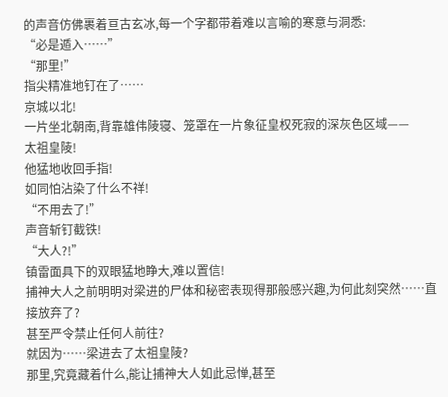的声音仿佛裹着亘古玄冰,每一个字都带着难以言喻的寒意与洞悉:
“必是遁入……”
“那里!”
指尖精准地钉在了……
京城以北!
一片坐北朝南,背靠雄伟陵寝、笼罩在一片象征皇权死寂的深灰色区域——
太祖皇陵!
他猛地收回手指!
如同怕沾染了什么不祥!
“不用去了!”
声音斩钉截铁!
“大人?!”
镇雷面具下的双眼猛地睁大,难以置信!
捕神大人之前明明对梁进的尸体和秘密表现得那般感兴趣,为何此刻突然……直接放弃了?
甚至严令禁止任何人前往?
就因为……梁进去了太祖皇陵?
那里,究竟藏着什么,能让捕神大人如此忌惮,甚至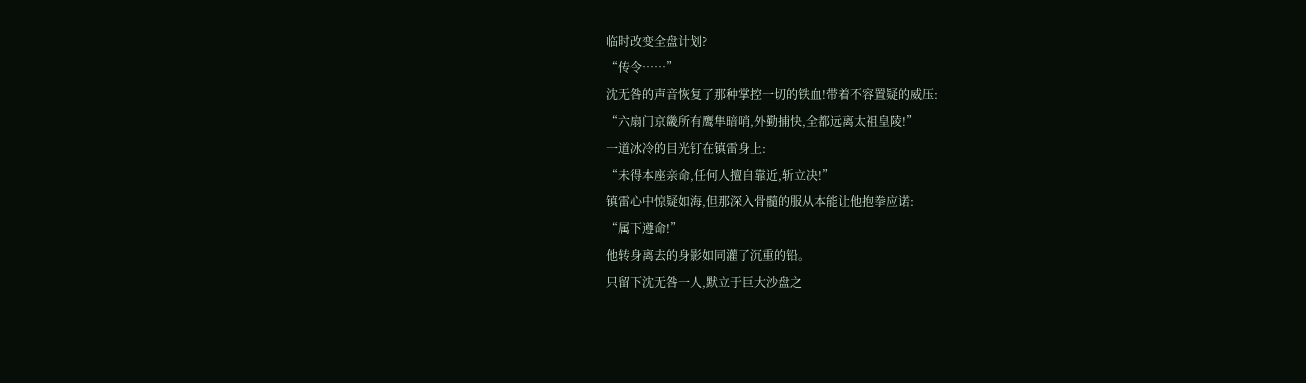临时改变全盘计划?
“传令……”
沈无咎的声音恢复了那种掌控一切的铁血!带着不容置疑的威压:
“六扇门京畿所有鹰隼暗哨,外勤捕快,全都远离太祖皇陵!”
一道冰冷的目光钉在镇雷身上:
“未得本座亲命,任何人擅自靠近,斩立决!”
镇雷心中惊疑如海,但那深入骨髓的服从本能让他抱拳应诺:
“属下遵命!”
他转身离去的身影如同灌了沉重的铅。
只留下沈无咎一人,默立于巨大沙盘之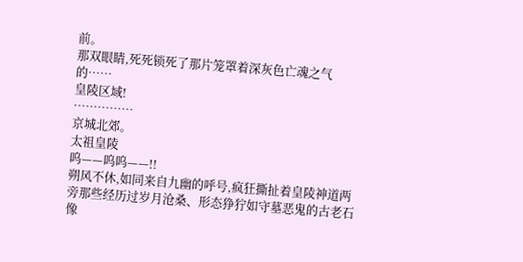前。
那双眼睛,死死锁死了那片笼罩着深灰色亡魂之气的……
皇陵区域!
……………
京城北郊。
太祖皇陵
呜——呜呜——!!
朔风不休,如同来自九幽的呼号,疯狂撕扯着皇陵神道两旁那些经历过岁月沧桑、形态狰狞如守墓恶鬼的古老石像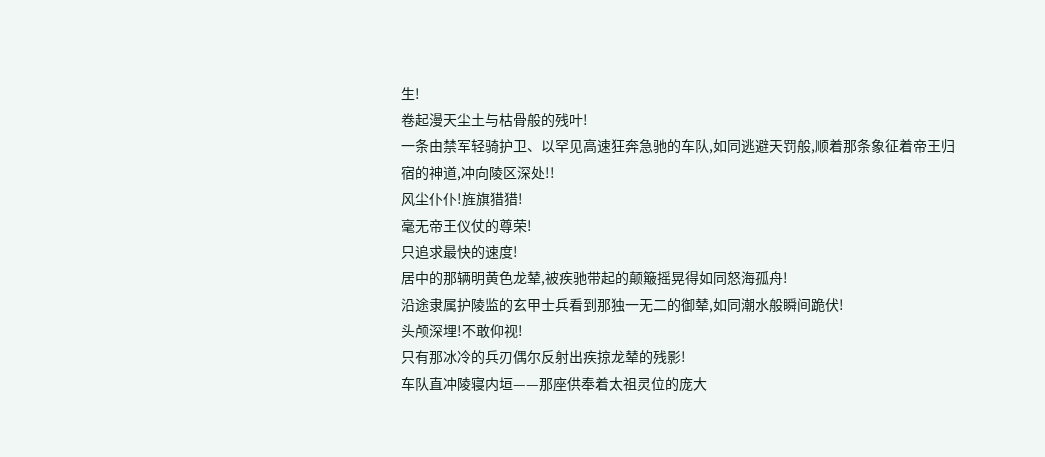生!
卷起漫天尘土与枯骨般的残叶!
一条由禁军轻骑护卫、以罕见高速狂奔急驰的车队,如同逃避天罚般,顺着那条象征着帝王归宿的神道,冲向陵区深处!!
风尘仆仆!旌旗猎猎!
毫无帝王仪仗的尊荣!
只追求最快的速度!
居中的那辆明黄色龙辇,被疾驰带起的颠簸摇晃得如同怒海孤舟!
沿途隶属护陵监的玄甲士兵看到那独一无二的御辇,如同潮水般瞬间跪伏!
头颅深埋!不敢仰视!
只有那冰冷的兵刃偶尔反射出疾掠龙辇的残影!
车队直冲陵寝内垣——那座供奉着太祖灵位的庞大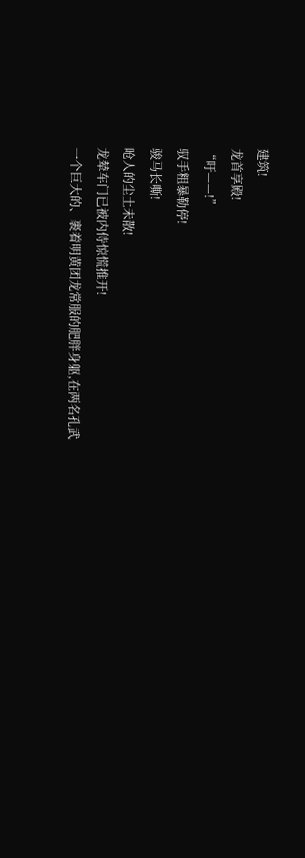建筑!
龙首享殿!
“吁——!”
驭手粗暴勒停!
骏马长嘶!
呛人的尘土未散!
龙辇车门已被内侍惊慌推开!
一个巨大的、裹着明黄团龙常服的肥胖身躯,在两名孔武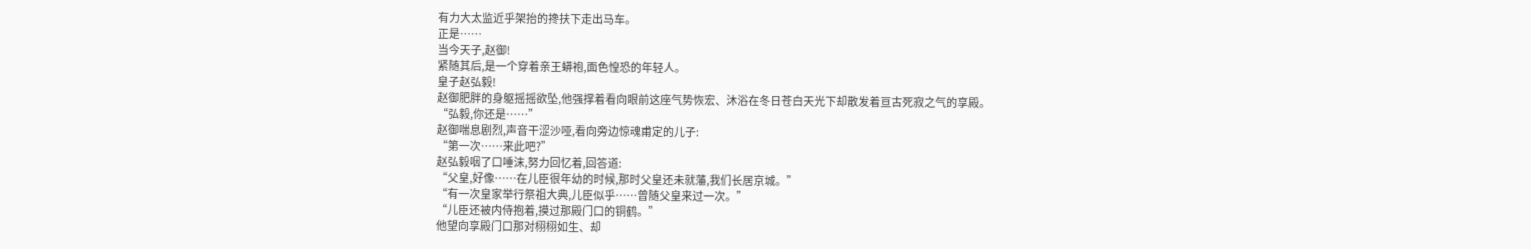有力大太监近乎架抬的搀扶下走出马车。
正是……
当今天子,赵御!
紧随其后,是一个穿着亲王蟒袍,面色惶恐的年轻人。
皇子赵弘毅!
赵御肥胖的身躯摇摇欲坠,他强撑着看向眼前这座气势恢宏、沐浴在冬日苍白天光下却散发着亘古死寂之气的享殿。
“弘毅,你还是……”
赵御喘息剧烈,声音干涩沙哑,看向旁边惊魂甫定的儿子:
“第一次……来此吧?”
赵弘毅咽了口唾沫,努力回忆着,回答道:
“父皇,好像……在儿臣很年幼的时候,那时父皇还未就藩,我们长居京城。”
“有一次皇家举行祭祖大典,儿臣似乎……曾随父皇来过一次。”
“儿臣还被内侍抱着,摸过那殿门口的铜鹤。”
他望向享殿门口那对栩栩如生、却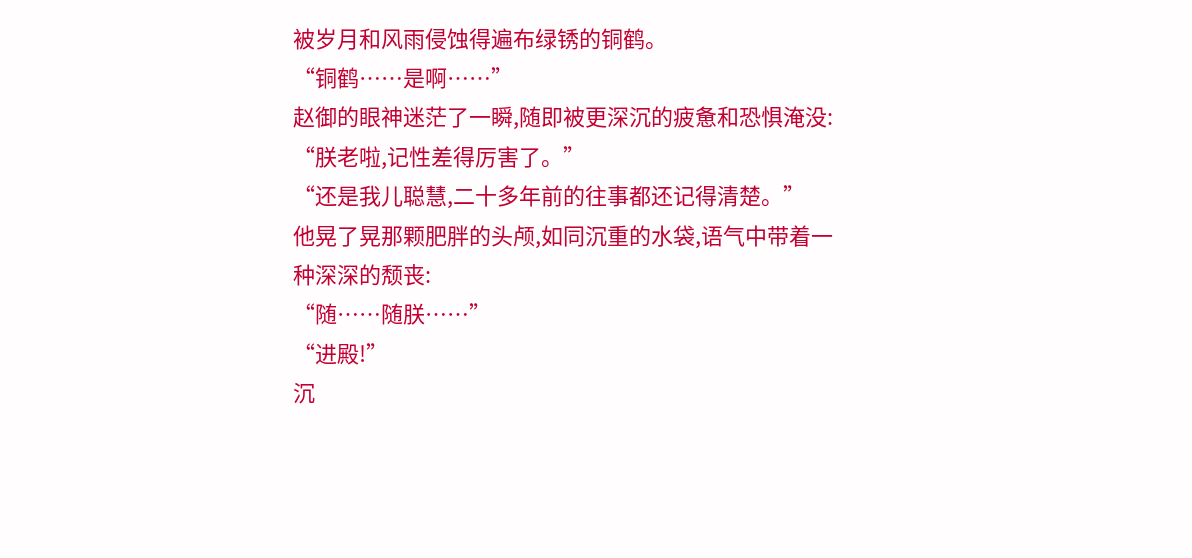被岁月和风雨侵蚀得遍布绿锈的铜鹤。
“铜鹤……是啊……”
赵御的眼神迷茫了一瞬,随即被更深沉的疲惫和恐惧淹没:
“朕老啦,记性差得厉害了。”
“还是我儿聪慧,二十多年前的往事都还记得清楚。”
他晃了晃那颗肥胖的头颅,如同沉重的水袋,语气中带着一种深深的颓丧:
“随……随朕……”
“进殿!”
沉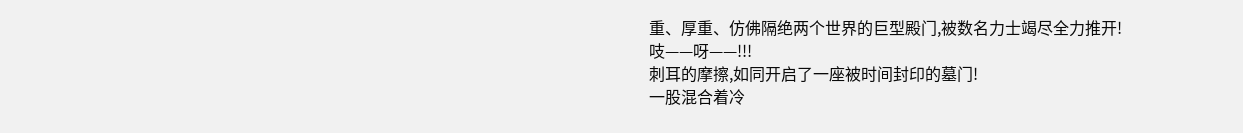重、厚重、仿佛隔绝两个世界的巨型殿门,被数名力士竭尽全力推开!
吱——呀——!!!
刺耳的摩擦,如同开启了一座被时间封印的墓门!
一股混合着冷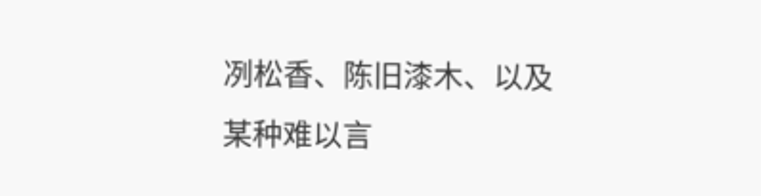冽松香、陈旧漆木、以及某种难以言